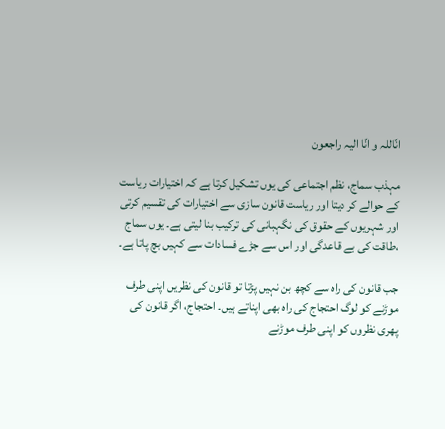انّاللہ و انّا الیہ راجعون

مہذب سماج، نظم اجتماعی کی یوں تشکیل کرتا ہے کہ اختیارات ریاست کے حوالے کر دیتا اور ریاست قانون سازی سے اختیارات کی تقسیم کرتی اور شہریوں کے حقوق کی نگہبانی کی ترکیب بنا لیتی ہے۔ یوں سماج ،طاقت کی بے قاعدگی اور اس سے جڑے فسادات سے کہیں بچ پاتا ہے۔

جب قانون کی راہ سے کچھ بن نہیں پڑتا تو قانون کی نظریں اپنی طرف موڑنے کو لوگ احتجاج کی راہ بھی اپناتے ہیں۔ احتجاج، اگر قانون کی پھری نظروں کو اپنی طرف موڑنے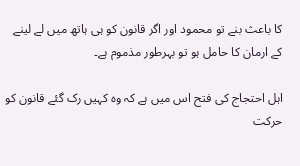کا باعث بنے تو محمود اور اگر قانون کو ہی ہاتھ میں لے لینے کے ارمان کا حامل ہو تو بہرطور مذموم ہے۔

اہل احتجاج کی فتح اس میں ہے کہ وہ کہیں رک گئے قانون کو حرکت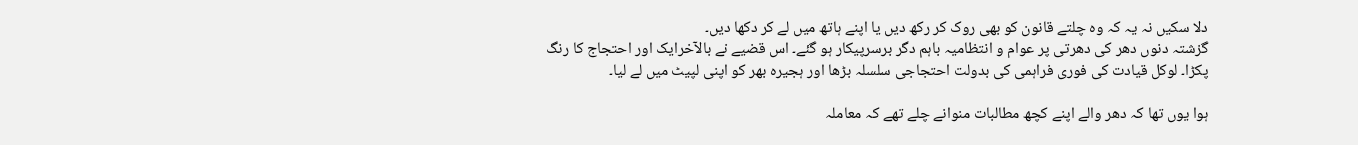دلا سکیں نہ یہ کہ وہ چلتے قانون کو بھی روک کر رکھ دیں یا اپنے ہاتھ میں لے کر دکھا دیں۔
گزشتہ دنوں دھر کی دھرتی پر عوام و انتظامیہ باہم دگر برسرپیکار ہو گئے۔ اس قضیے نے بالآخرایک اور احتجاج کا رنگ پکڑا۔ لوکل قیادت کی فوری فراہمی کی بدولت احتجاجی سلسلہ بڑھا اور ہجیرہ بھر کو اپنی لپیٹ میں لے لیا۔

ہوا یوں تھا کہ دھر والے اپنے کچھ مطالبات منوانے چلے تھے کہ معاملہ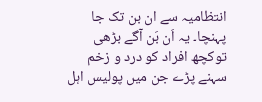انتظامیہ سے ان بن تک جا پہنچا۔ یہ اَن بَن آگے بڑھی توکچھ افراد کو درد و زخم سہنے پڑے جن میں پولیس اہل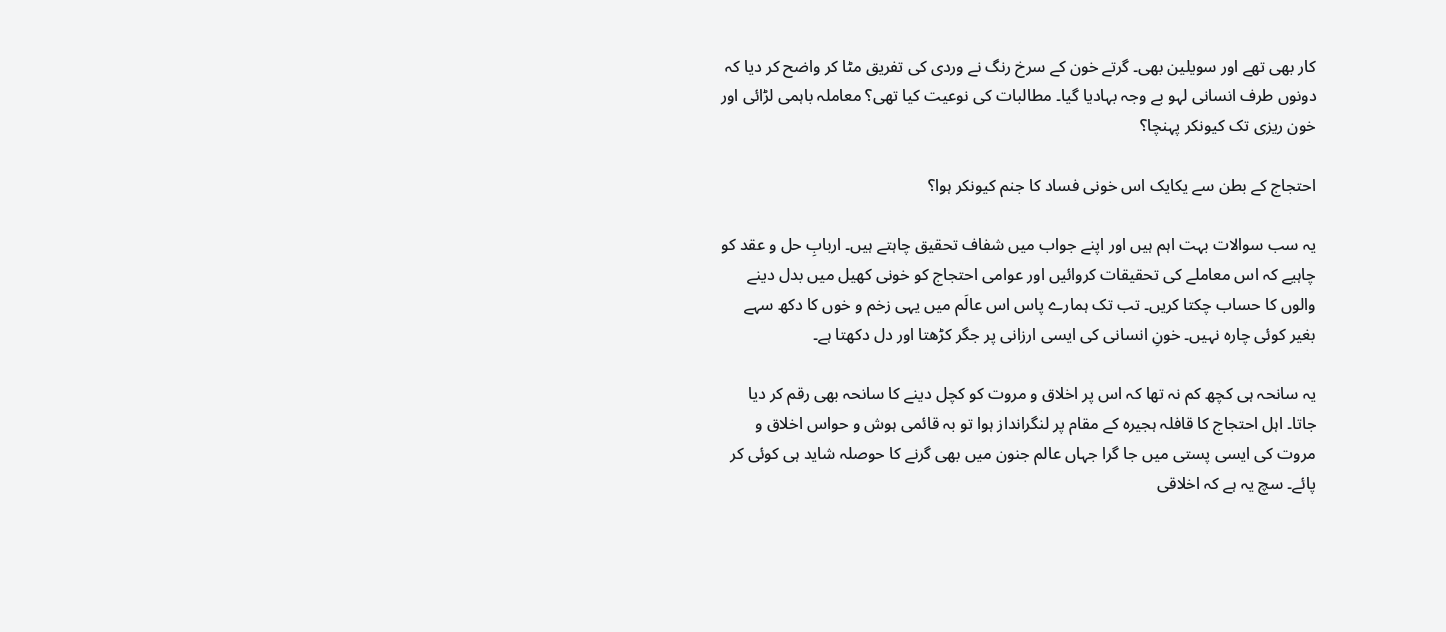کار بھی تھے اور سویلین بھی۔ گرتے خون کے سرخ رنگ نے وردی کی تفریق مٹا کر واضح کر دیا کہ دونوں طرف انسانی لہو بے وجہ بہادیا گیا۔ مطالبات کی نوعیت کیا تھی؟ معاملہ باہمی لڑائی اور خون ریزی تک کیونکر پہنچا؟

احتجاج کے بطن سے یکایک اس خونی فساد کا جنم کیونکر ہوا؟

یہ سب سوالات بہت اہم ہیں اور اپنے جواب میں شفاف تحقیق چاہتے ہیں۔ اربابِ حل و عقد کو چاہیے کہ اس معاملے کی تحقیقات کروائیں اور عوامی احتجاج کو خونی کھیل میں بدل دینے والوں کا حساب چکتا کریں۔ تب تک ہمارے پاس اس عالَم میں یہی زخم و خوں کا دکھ سہے بغیر کوئی چارہ نہیں۔ خونِ انسانی کی ایسی ارزانی پر جگر کڑھتا اور دل دکھتا ہے۔

یہ سانحہ ہی کچھ کم نہ تھا کہ اس پر اخلاق و مروت کو کچل دینے کا سانحہ بھی رقم کر دیا جاتا۔ اہل احتجاج کا قافلہ ہجیرہ کے مقام پر لنگرانداز ہوا تو بہ قائمی ہوش و حواس اخلاق و مروت کی ایسی پستی میں جا گرا جہاں عالم جنون میں بھی گرنے کا حوصلہ شاید ہی کوئی کر پائے۔ سچ یہ ہے کہ اخلاقی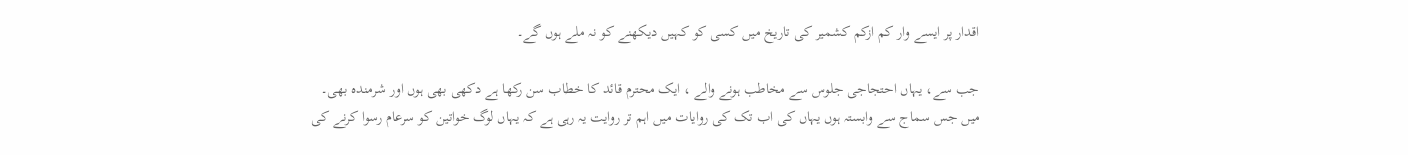اقدار پر ایسے وار کم ازکم کشمیر کی تاریخ میں کسی کو کہیں دیکھنے کو نہ ملے ہوں گے۔

جب سے، یہاں احتجاجی جلوس سے مخاطب ہونے والے ، ایک محترم قائد کا خطاب سن رکھا ہے دکھی بھی ہوں اور شرمندہ بھی۔ میں جس سماج سے وابستہ ہوں یہاں کی اب تک کی روایات میں اہم تر روایت یہ رہی ہے کہ یہاں لوگ خواتین کو سرعام رسوا کرنے کی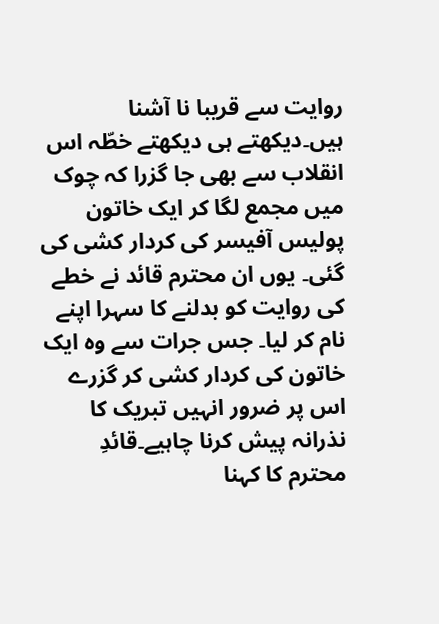روایت سے قریبا نا آشنا ہیں۔دیکھتے ہی دیکھتے خطّہ اس انقلاب سے بھی جا گزرا کہ چوک میں مجمع لگا کر ایک خاتون پولیس آفیسر کی کردار کشی کی گئی۔ یوں ان محترم قائد نے خطے کی روایت کو بدلنے کا سہرا اپنے نام کر لیا۔ جس جرات سے وہ ایک خاتون کی کردار کشی کر گزرے اس پر ضرور انہیں تبریک کا نذرانہ پیش کرنا چاہیے۔قائدِ محترم کا کہنا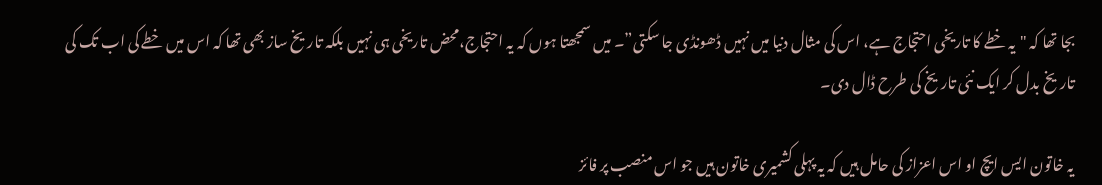بجا تھا کہ "یہ خطے کا تاریخی احتجاج ہے، اس کی مثال دنیا میں نہیں ڈھونڈی جا سکتی”۔ میں سمجھتا ہوں کہ یہ احتجاج،محض تاریخی ہی نہیں بلکہ تاریخ ساز بھی تھا کہ اس میں خطے کی اب تک کی تاریخ بدل کر ایک نئی تاریخ کی طرح ڈال دی۔

یہ خاتون ایس ایچ او اس اعزاز کی حامل ہیں کہ یہ پہلی کشمیری خاتون ہیں جو اس منصب پر فائز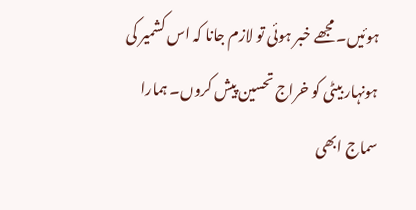ہوئیں۔ مجھے خبر ہوئی تو لازم جانا کہ اس کشمیر کی ہونہار بیٹی کو خراج تحسین پیش کروں۔ ہمارا سماج ابھی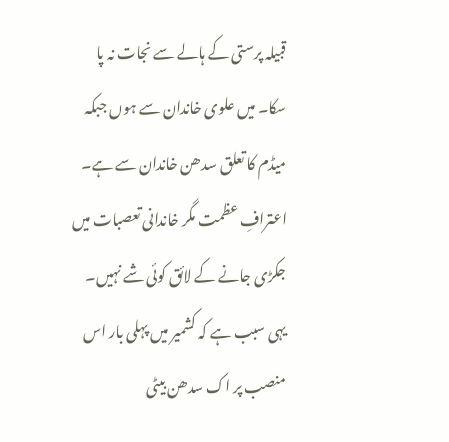قبیلہ پرستی کے ہالے سے نجات نہ پا سکا۔ میں علوی خاندان سے ہوں جبکہ میڈم کا تعلق سدھن خاندان سے ہے۔ اعترافِ عظمت مگر خاندانی تعصبات میں جکڑی جانے کے لائق کوئی شے نہیں۔ یہی سبب ہے کہ کشمیر میں پہلی بار اس منصب پر اک سدھن بیٹی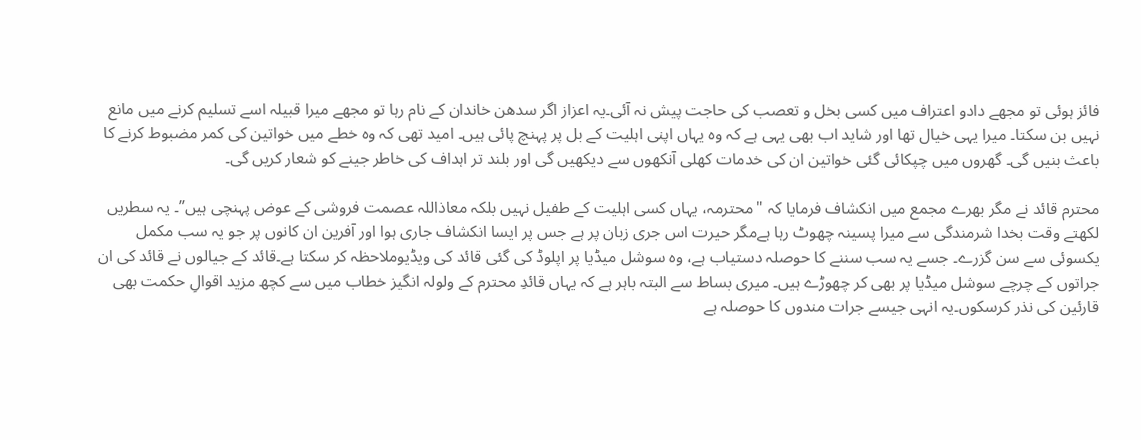فائز ہوئی تو مجھے دادو اعتراف میں کسی بخل و تعصب کی حاجت پیش نہ آئی۔یہ اعزاز اگر سدھن خاندان کے نام رہا تو مجھے میرا قبیلہ اسے تسلیم کرنے میں مانع نہیں بن سکتا۔ میرا یہی خیال تھا اور شاید اب بھی یہی ہے کہ وہ یہاں اپنی اہلیت کے بل پر پہنچ پائی ہیں۔ امید تھی کہ وہ خطے میں خواتین کی کمر مضبوط کرنے کا باعث بنیں گی۔ گھروں میں چپکائی گئی خواتین ان کی خدمات کھلی آنکھوں سے دیکھیں گی اور بلند تر اہداف کی خاطر جینے کو شعار کریں گی۔

محترم قائد نے مگر بھرے مجمع میں انکشاف فرمایا کہ "محترمہ، یہاں کسی اہلیت کے طفیل نہیں بلکہ معاذاللہ عصمت فروشی کے عوض پہنچی ہیں”۔ یہ سطریں لکھتے وقت بخدا شرمندگی سے میرا پسینہ چھوٹ رہا ہےمگر حیرت اس جری زبان پر ہے جس پر ایسا انکشاف جاری ہوا اور آفرین ان کانوں پر جو یہ سب مکمل یکسوئی سے سن گزرے۔ جسے یہ سب سننے کا حوصلہ دستیاب ہے، وہ سوشل میڈیا پر اپلوڈ کی گئی قائد کی ویڈیوملاحظہ کر سکتا ہے۔قائد کے جیالوں نے قائد کی ان جراتوں کے چرچے سوشل میڈیا پر بھی کر چھوڑے ہیں۔ میری بساط سے البتہ باہر ہے کہ یہاں قائدِ محترم کے ولولہ انگیز خطاب میں سے کچھ مزید اقوالِ حکمت بھی قارئین کی نذر کرسکوں۔یہ انہی جیسے جرات مندوں کا حوصلہ ہے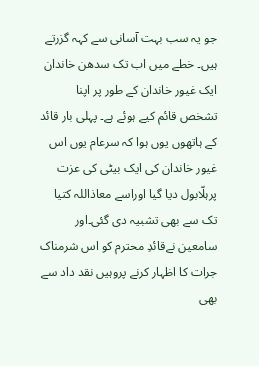جو یہ سب بہت آسانی سے کہہ گزرتے ہیں۔ خطے میں اب تک سدھن خاندان ایک غیور خاندان کے طور پر اپنا تشخص قائم کیے ہوئے ہے۔ پہلی بار قائد کے ہاتھوں یوں ہوا کہ سرعام یوں اس غیور خاندان کی ایک بیٹی کی عزت پرہلّابول دیا گیا اوراسے معاذاللہ کتیا تک سے بھی تشبیہ دی گئی۔اور سامعین نےقائدِ محترم کو اس شرمناک جرات کا اظہار کرنے پروہیں نقد داد سے بھی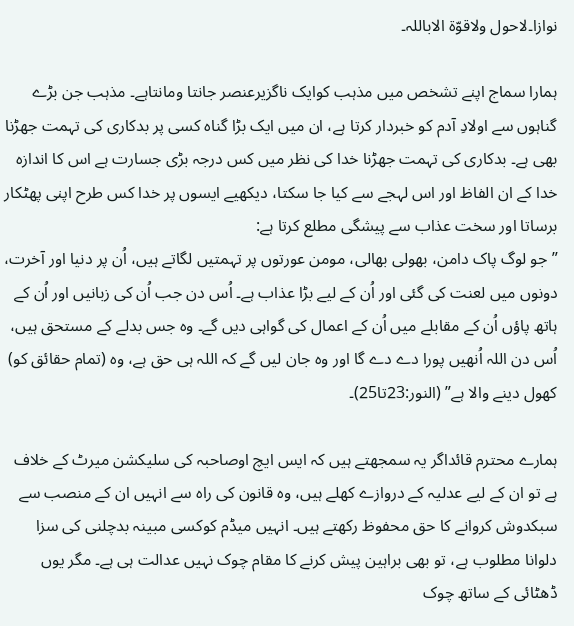نوازا۔لاحول ولاقوّۃ الاباللہ۔

ہمارا سماج اپنے تشخص میں مذہب کوایک ناگزیرعنصر جانتا ومانتاہے۔ مذہب جن بڑے گناہوں سے اولادِ آدم کو خبردار کرتا ہے، ان میں ایک بڑا گناہ کسی پر بدکاری کی تہمت جھڑنا بھی ہے۔ بدکاری کی تہمت جھڑنا خدا کی نظر میں کس درجہ بڑی جسارت ہے اس کا اندازہ خدا کے ان الفاظ اور اس لہجے سے کیا جا سکتا، دیکھیے ایسوں پر خدا کس طرح اپنی پھٹکار برساتا اور سخت عذاب سے پیشگی مطلع کرتا ہے:
” جو لوگ پاک دامن، بھولی بھالی، مومن عورتوں پر تہمتیں لگاتے ہیں، اُن پر دنیا اور آخرت، دونوں میں لعنت کی گئی اور اُن کے لیے بڑا عذاب ہے۔ اُس دن جب اُن کی زبانیں اور اُن کے ہاتھ پاؤں اُن کے مقابلے میں اُن کے اعمال کی گواہی دیں گے۔ وہ جس بدلے کے مستحق ہیں، اُس دن اللہ اُنھیں پورا دے دے گا اور وہ جان لیں گے کہ اللہ ہی حق ہے، وہ (تمام حقائق کو) کھول دینے والا ہے” (النور:23تا25)۔

ہمارے محترم قائداگر یہ سمجھتے ہیں کہ ایس ایچ اوصاحبہ کی سلیکشن میرٹ کے خلاف ہے تو ان کے لیے عدلیہ کے دروازے کھلے ہیں، وہ قانون کی راہ سے انہیں ان کے منصب سے سبکدوش کروانے کا حق محفوظ رکھتے ہیں۔ انہیں میڈم کوکسی مبینہ بدچلنی کی سزا دلوانا مطلوب ہے، تو بھی براہین پیش کرنے کا مقام چوک نہیں عدالت ہی ہے۔ مگر یوں ڈھٹائی کے ساتھ چوک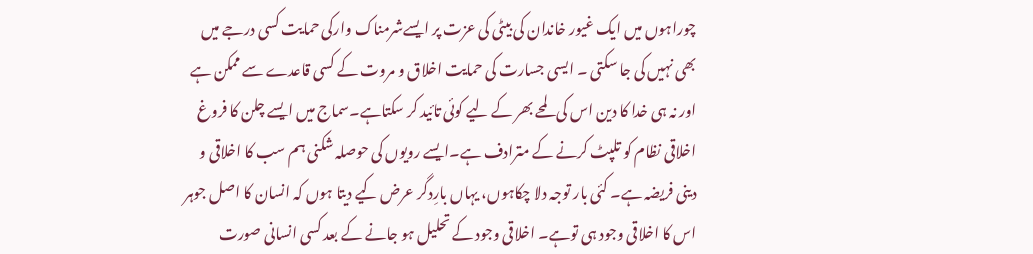چوراہوں میں ایک غیور خاندان کی بیٹی کی عزت پر ایسےشرمناک وارکی حمایت کسی درجے میں بھی نہیں کی جا سکتی ۔ ایسی جسارت کی حمایت اخلاق و مروت کے کسی قاعدے سے ممکن ہے اور نہ ہی خدا کا دین اس کی لمحے بھر کے لیے کوئی تائید کر سکتاہے۔سماج میں ایسے چلن کا فروغ اخلاقی نظام کو تلپٹ کرنے کے مترادف ہے۔ایسے رویوں کی حوصلہ شکنی ہم سب کا اخلاقی و دینی فریضہ ہے۔ کئی بار توجہ دلا چکاہوں، یہاں بارِدگر عرض کیے دیتا ہوں کہ انسان کا اصل جوہر اس کا اخلاقی وجود ہی توہے۔ اخلاقی وجود کے تحلیل ہو جانے کے بعد کسی انسانی صورت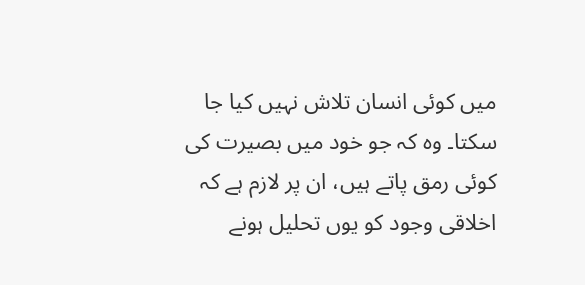میں کوئی انسان تلاش نہیں کیا جا سکتا۔ وہ کہ جو خود میں بصیرت کی کوئی رمق پاتے ہیں، ان پر لازم ہے کہ اخلاقی وجود کو یوں تحلیل ہونے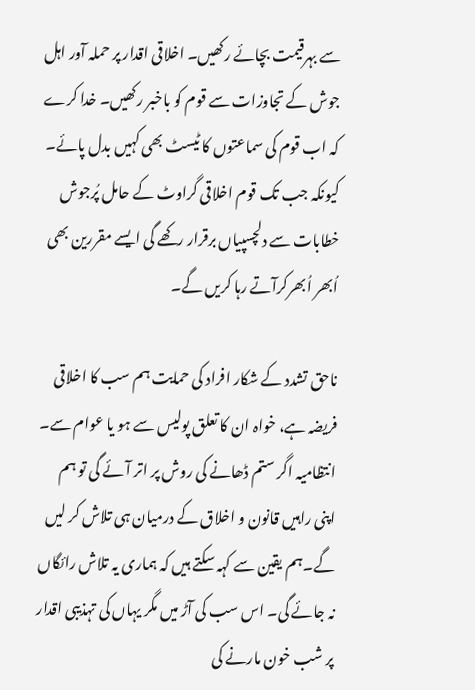سے بہرقیمت بچائے رکھیں۔ اخلاقی اقدار پر حملہ آور اہل جوش کے تجاوزات سے قوم کو باخبر رکھیں۔ خدا کرے کہ اب قوم کی سماعتوں کا ٹیسٹ بھی کہیں بدل پائے۔ کیونکہ جب تک قوم اخلاقی گراوٹ کے حامل پُرجوش خطابات سے دلچسپیاں برقرار رکھے گی ایسے مقررین بھی اُبھر اُبھرکرآتے رہا کریں گے۔

ناحق تشدد کے شکار افراد کی حمایت ہم سب کا اخلاقی فریضہ ہے، خواہ ان کا تعلق پولیس سے ہو یا عوام سے۔ انتظامیہ اگر ستم ڈھانے کی روش پر اتر آئے گی تو ہم اپنی راہیں قانون و اخلاق کے درمیان ہی تلاش کر لیں گے۔ہم یقین سے کہہ سکتے ہیں کہ ہماری یہ تلاش رائگاں نہ جائے گی۔ اس سب کی آڑ میں مگر یہاں کی تہذیبی اقدار پر شب خون مارنے کی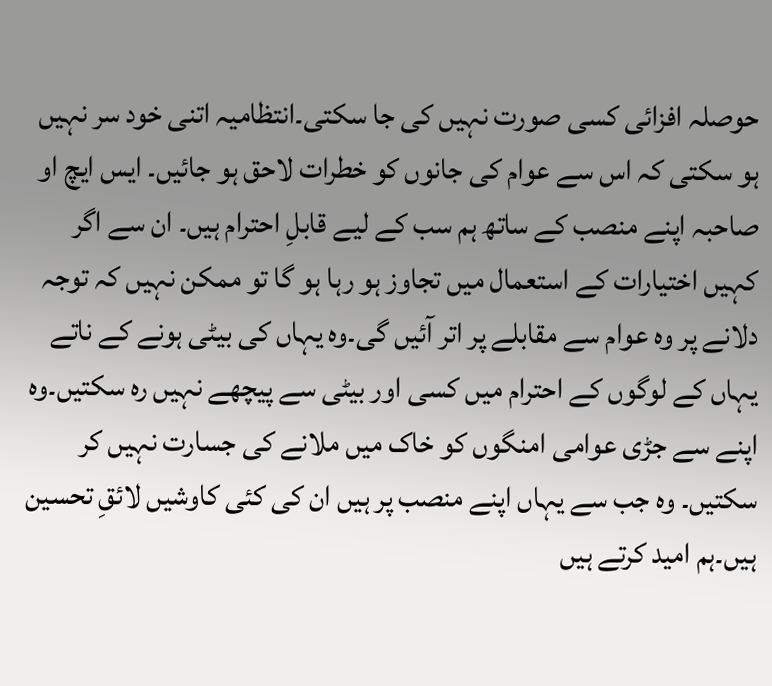حوصلہ افزائی کسی صورت نہیں کی جا سکتی۔انتظامیہ اتنی خود سر نہیں ہو سکتی کہ اس سے عوام کی جانوں کو خطرات لاحق ہو جائیں۔ ایس ایچ او صاحبہ اپنے منصب کے ساتھ ہم سب کے لیے قابلِ احترام ہیں۔ ان سے اگر کہیں اختیارات کے استعمال میں تجاوز ہو رہا ہو گا تو ممکن نہیں کہ توجہ دلانے پر وہ عوام سے مقابلے پر اتر آئیں گی۔وہ یہاں کی بیٹی ہونے کے ناتے یہاں کے لوگوں کے احترام میں کسی اور بیٹی سے پیچھے نہیں رہ سکتیں۔وہ اپنے سے جڑی عوامی امنگوں کو خاک میں ملانے کی جسارت نہیں کر سکتیں۔ وہ جب سے یہاں اپنے منصب پر ہیں ان کی کئی کاوشیں لائقِ تحسین ہیں۔ہم امید کرتے ہیں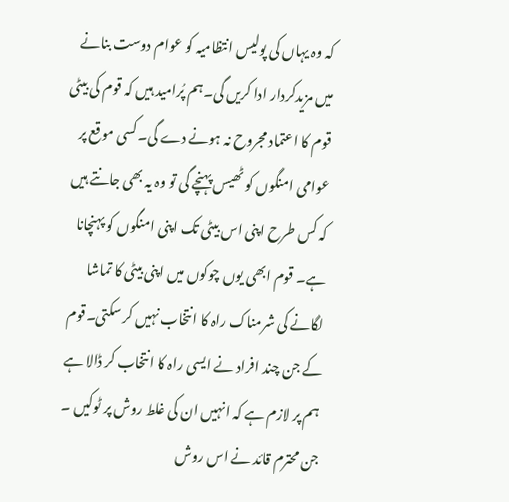کہ وہ یہاں کی پولیس انتظامیہ کو عوام دوست بنانے میں مزیدکردار ادا کریں گی۔ہم پُرامید ہیں کہ قوم کی بیٹی قوم کا اعتماد مجروح نہ ہونے دے گی۔کسی موقع پر عوامی امنگوں کو ٹھیس پہنچے گی تو وہ یہ بھی جانتے ہیں کہ کس طرح اپنی اس بیٹی تک اپنی امنگوں کو پہنچانا ہے۔ قوم ابھی یوں چوکوں میں اپنی بیٹی کا تماشا لگانے کی شرمناک راہ کا انتخاب نہیں کر سکتی۔قوم کے جن چند افراد نے ایسی راہ کا انتخاب کر ڈالا ہے ہم پر لازم ہے کہ انہیں ان کی غلط روش پر ٹوکیں ۔ جن محترم قائد نے اس روش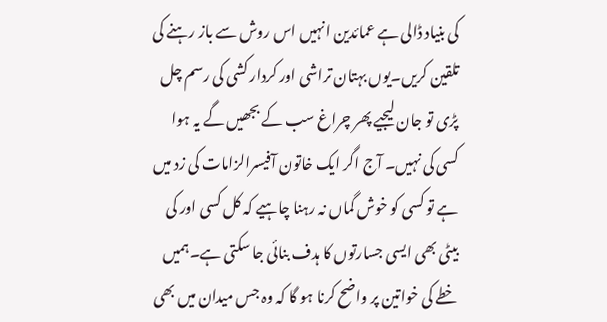کی بنیاد ڈالی ہے عمائدین انہیں اس روش سے باز رہنے کی تلقین کریں۔یوں بہتان تراشی اور کردار کشی کی رسم چل پڑی تو جان لیجیے پھر چراغ سب کے بجھیں گے یہ ہوا کسی کی نہیں۔ آج اگر ایک خاتون آفیسرالزامات کی زد میں ہے تو کسی کو خوش گماں نہ رہنا چاہیے کہ کل کسی اور کی بیٹی بھی ایسی جسارتوں کا ہدف بنائی جا سکتی ہے۔ہمیں خطے کی خواتین پر واضح کرنا ہو گا کہ وہ جس میدان میں بھی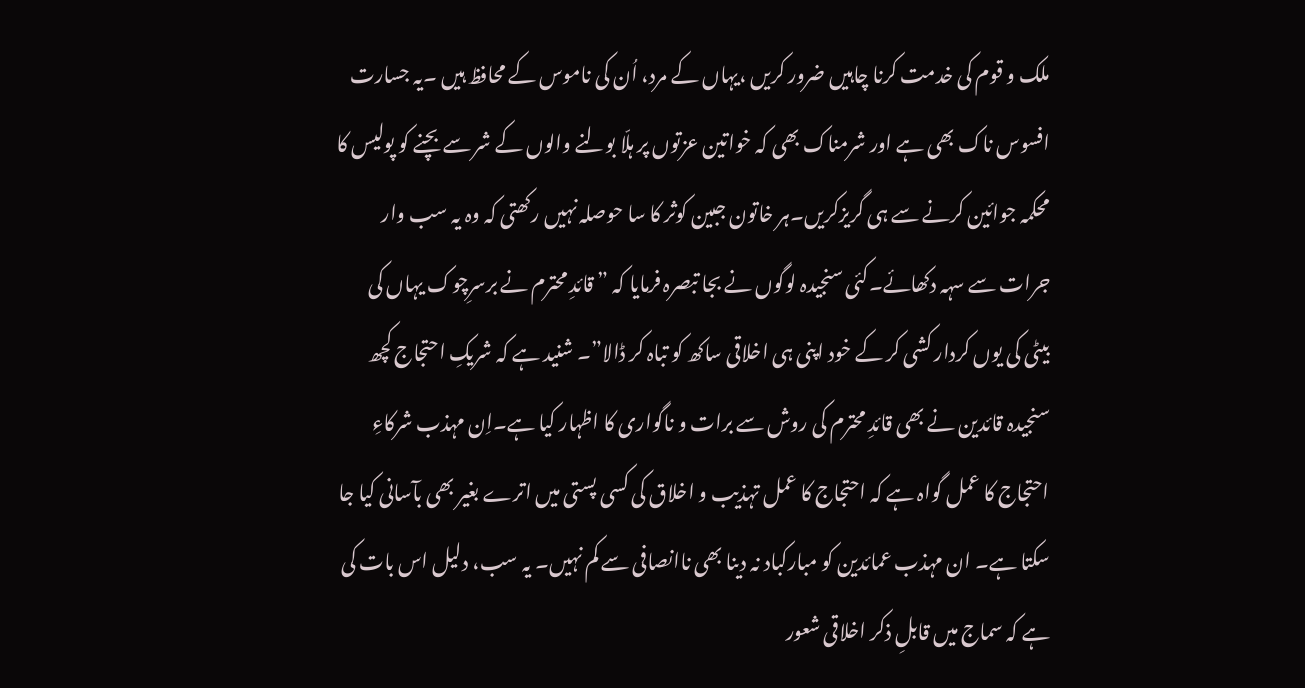ملک و قوم کی خدمت کرنا چاہیں ضرور کریں ،یہاں کے مرد، اُن کی ناموس کے محافظ ہیں ۔یہ جسارت افسوس ناک بھی ہے اور شرمناک بھی کہ خواتین عزتوں پر ہلّا بولنے والوں کے شر سے بچنے کو پولیس کا محکمہ جوائین کرنے سے ہی گریزکریں۔ہر خاتون جبین کوثر کا سا حوصلہ نہیں رکھتی کہ وہ یہ سب وار جرات سے سہہ دکھائے۔کئی سنجیدہ لوگوں نے بجا تبصرہ فرمایا کہ ” قائدِ محترم نے برسرِچوک یہاں کی بیٹی کی یوں کردار کشی کر کے خود اپنی ہی اخلاقی ساکھ کو تباہ کر ڈالا”۔ شنید ہے کہ شریکِ احتجاج کچھ سنجیدہ قائدین نے بھی قائدِ محترم کی روش سے برات و ناگواری کا اظہار کیا ہے۔اِن مہذب شرکاءِ احتجاج کا عمل گواہ ہے کہ احتجاج کا عمل تہذیب و اخلاق کی کسی پستی میں اترے بغیر بھی بآسانی کیا جا سکتا ہے۔ ان مہذب عمائدین کو مبارکباد نہ دینا بھی ناانصافی سے کم نہیں۔ یہ سب، دلیل اس بات کی ہے کہ سماج میں قابلِ ذکر اخلاقی شعور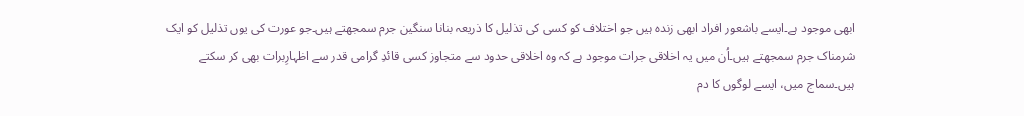ابھی موجود ہے۔ایسے باشعور افراد ابھی زندہ ہیں جو اختلاف کو کسی کی تذلیل کا ذریعہ بنانا سنگین جرم سمجھتے ہیں۔جو عورت کی یوں تذلیل کو ایک شرمناک جرم سمجھتے ہیں۔اُن میں یہ اخلاقی جرات موجود ہے کہ وہ اخلاقی حدود سے متجاوز کسی قائدِ گرامی قدر سے اظہارِبرات بھی کر سکتے ہیں۔سماج میں، ایسے لوگوں کا دم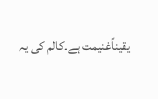یقیناًغنیمت ہے۔کالم کی یہ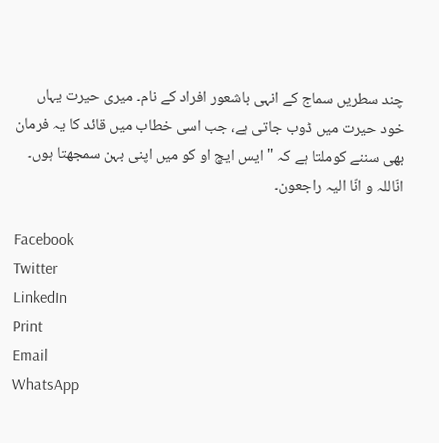چند سطریں سماج کے انہی باشعور افراد کے نام۔ میری حیرت یہاں خود حیرت میں ڈوب جاتی ہے، جب اسی خطاب میں قائد کا یہ فرمان بھی سننے کوملتا ہے کہ "ایس ایچ او کو میں اپنی بہن سمجھتا ہوں۔ انّاللہ و انّا الیہ راجعون۔

Facebook
Twitter
LinkedIn
Print
Email
WhatsApp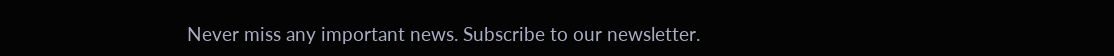Never miss any important news. Subscribe to our newsletter.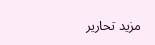مزید تحاریر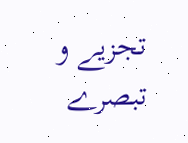تجزیے و تبصرے